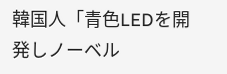韓国人「青色LEDを開発しノーベル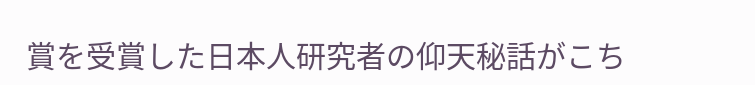賞を受賞した日本人研究者の仰天秘話がこち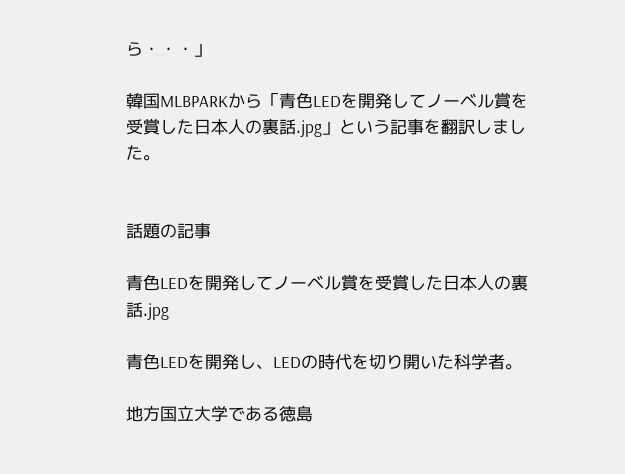ら・・・」

韓国MLBPARKから「青色LEDを開発してノーベル賞を受賞した日本人の裏話.jpg」という記事を翻訳しました。


話題の記事

青色LEDを開発してノーベル賞を受賞した日本人の裏話.jpg

青色LEDを開発し、LEDの時代を切り開いた科学者。

地方国立大学である徳島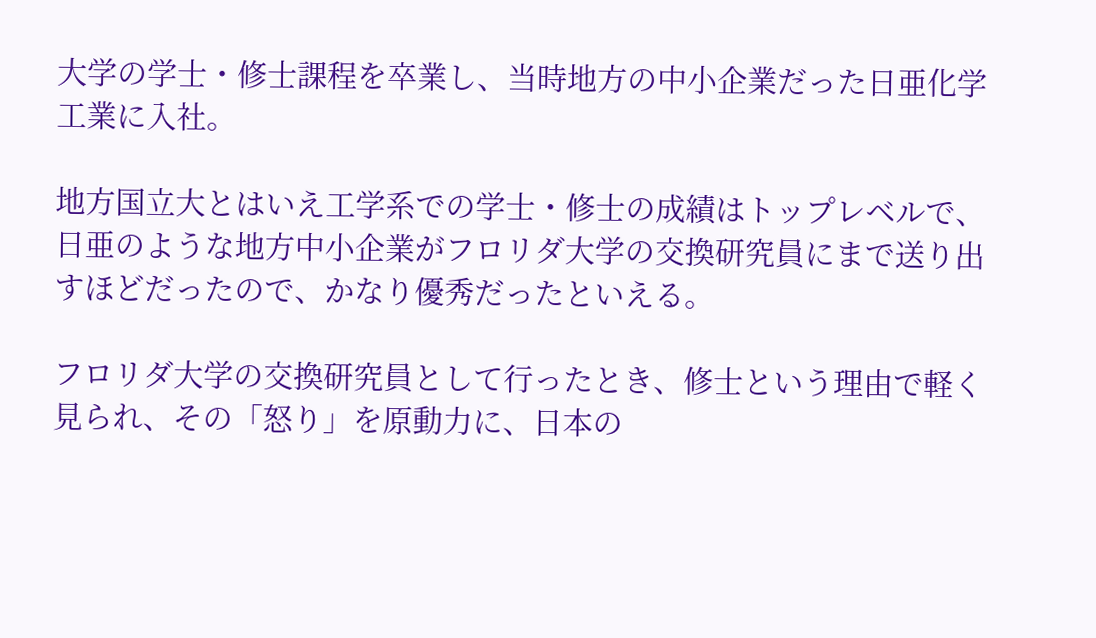大学の学士・修士課程を卒業し、当時地方の中小企業だった日亜化学工業に入社。

地方国立大とはいえ工学系での学士・修士の成績はトップレベルで、日亜のような地方中小企業がフロリダ大学の交換研究員にまで送り出すほどだったので、かなり優秀だったといえる。

フロリダ大学の交換研究員として行ったとき、修士という理由で軽く見られ、その「怒り」を原動力に、日本の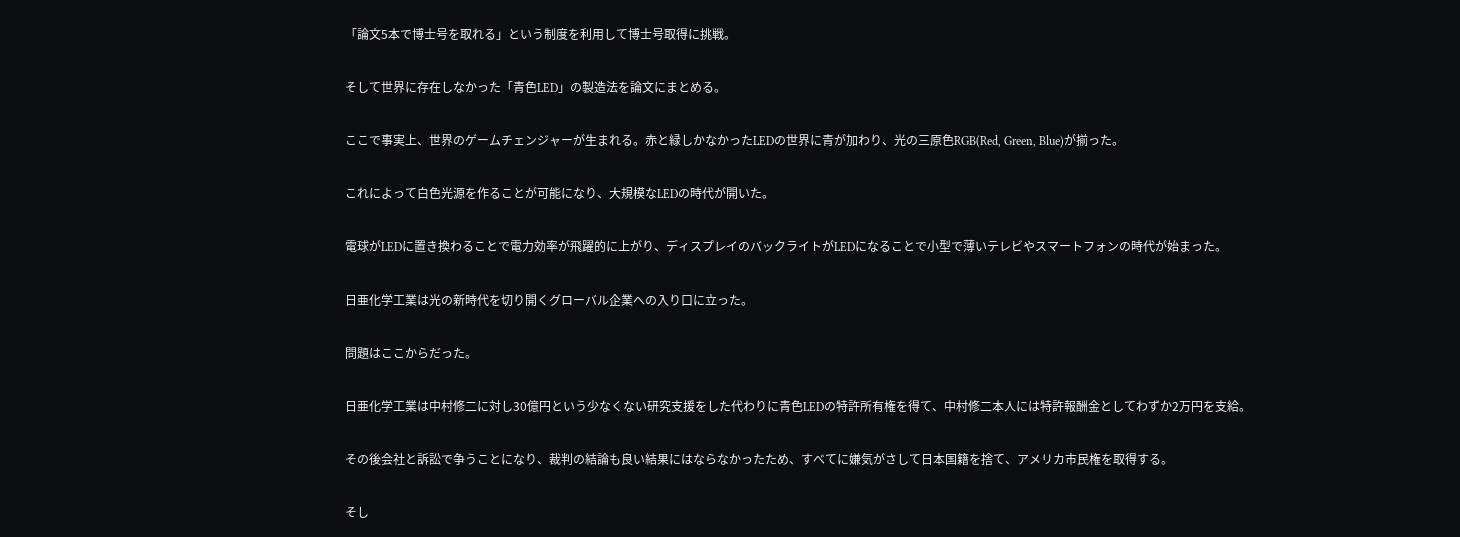「論文5本で博士号を取れる」という制度を利用して博士号取得に挑戦。

そして世界に存在しなかった「青色LED」の製造法を論文にまとめる。

ここで事実上、世界のゲームチェンジャーが生まれる。赤と緑しかなかったLEDの世界に青が加わり、光の三原色RGB(Red, Green, Blue)が揃った。

これによって白色光源を作ることが可能になり、大規模なLEDの時代が開いた。

電球がLEDに置き換わることで電力効率が飛躍的に上がり、ディスプレイのバックライトがLEDになることで小型で薄いテレビやスマートフォンの時代が始まった。

日亜化学工業は光の新時代を切り開くグローバル企業への入り口に立った。

問題はここからだった。

日亜化学工業は中村修二に対し30億円という少なくない研究支援をした代わりに青色LEDの特許所有権を得て、中村修二本人には特許報酬金としてわずか2万円を支給。

その後会社と訴訟で争うことになり、裁判の結論も良い結果にはならなかったため、すべてに嫌気がさして日本国籍を捨て、アメリカ市民権を取得する。

そし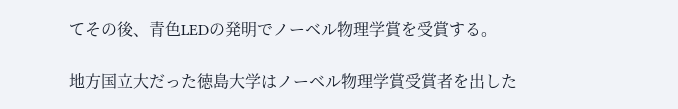てその後、青色LEDの発明でノーベル物理学賞を受賞する。

地方国立大だった徳島大学はノーベル物理学賞受賞者を出した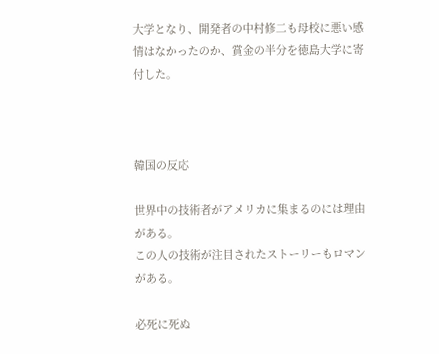大学となり、開発者の中村修二も母校に悪い感情はなかったのか、賞金の半分を徳島大学に寄付した。



韓国の反応

世界中の技術者がアメリカに集まるのには理由がある。
この人の技術が注目されたストーリーもロマンがある。

必死に死ぬ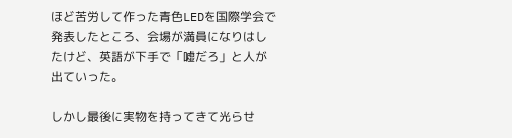ほど苦労して作った青色LEDを国際学会で発表したところ、会場が満員になりはしたけど、英語が下手で「嘘だろ」と人が出ていった。

しかし最後に実物を持ってきて光らせ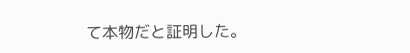て本物だと証明した。